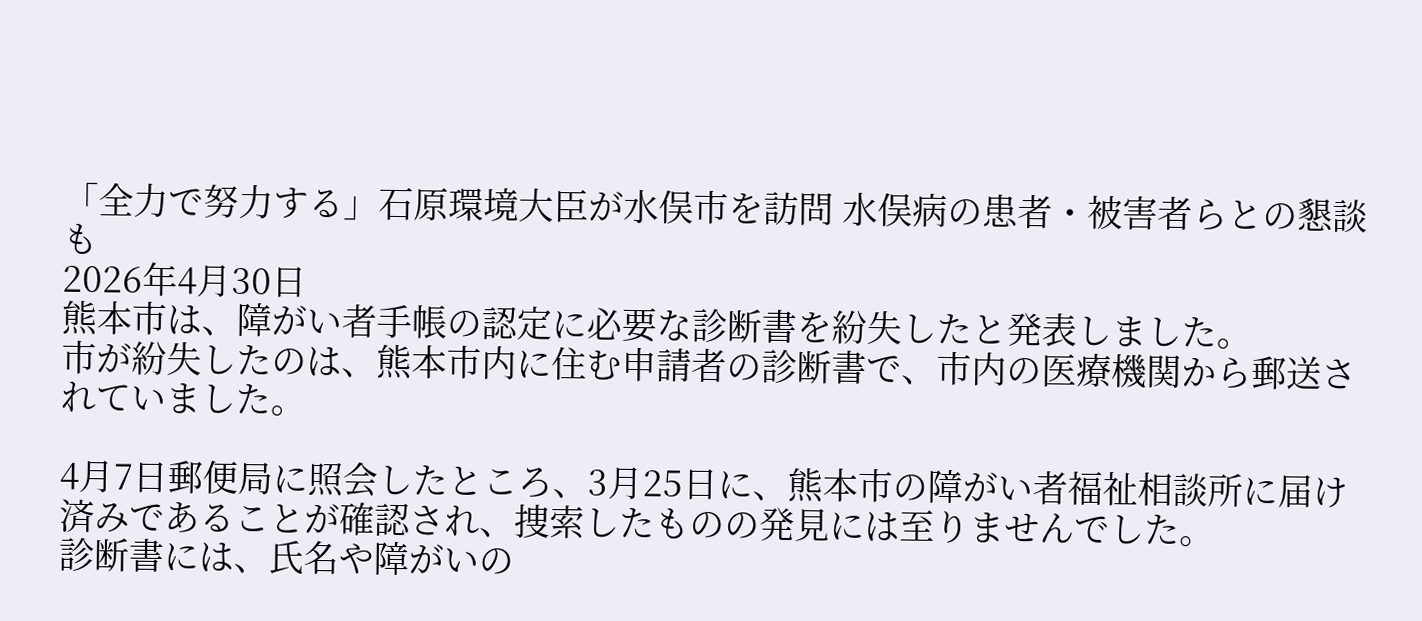「全力で努力する」石原環境大臣が水俣市を訪問 水俣病の患者・被害者らとの懇談も
2026年4月30日
熊本市は、障がい者手帳の認定に必要な診断書を紛失したと発表しました。
市が紛失したのは、熊本市内に住む申請者の診断書で、市内の医療機関から郵送されていました。

4月7日郵便局に照会したところ、3月25日に、熊本市の障がい者福祉相談所に届け済みであることが確認され、捜索したものの発見には至りませんでした。
診断書には、氏名や障がいの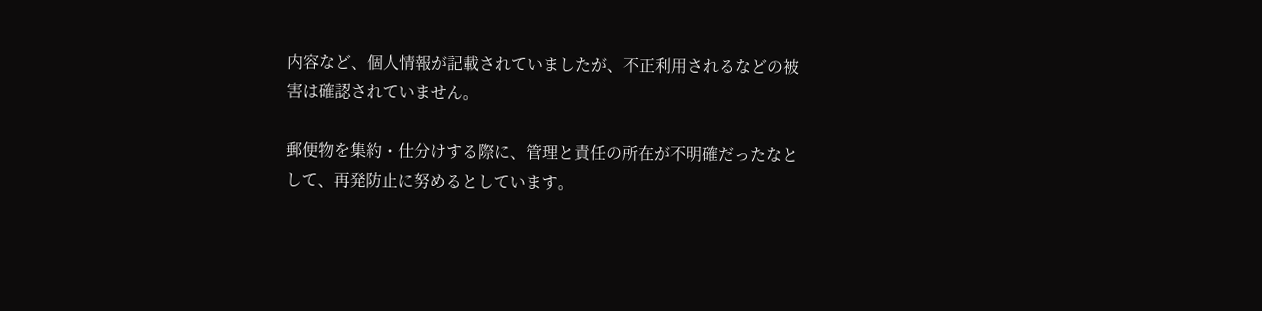内容など、個人情報が記載されていましたが、不正利用されるなどの被害は確認されていません。

郵便物を集約・仕分けする際に、管理と責任の所在が不明確だったなとして、再発防止に努めるとしています。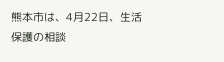熊本市は、4月22日、生活保護の相談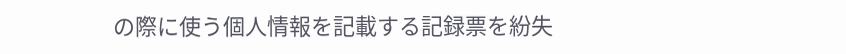の際に使う個人情報を記載する記録票を紛失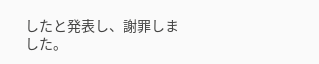したと発表し、謝罪しました。